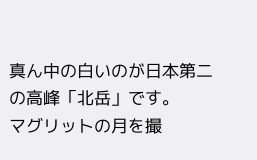真ん中の白いのが日本第二の高峰「北岳」です。
マグリットの月を撮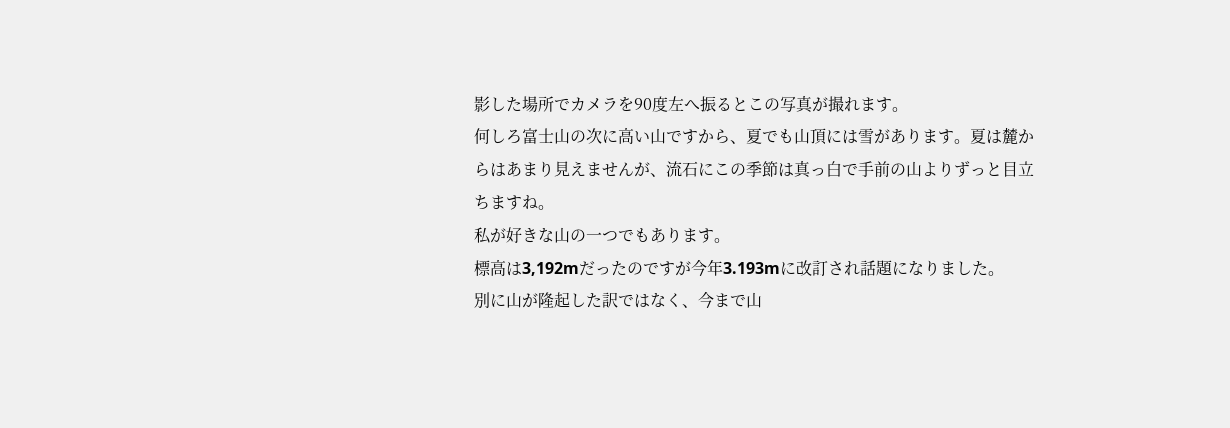影した場所でカメラを90度左へ振るとこの写真が撮れます。
何しろ富士山の次に高い山ですから、夏でも山頂には雪があります。夏は麓からはあまり見えませんが、流石にこの季節は真っ白で手前の山よりずっと目立ちますね。
私が好きな山の一つでもあります。
標高は3,192mだったのですが今年3.193mに改訂され話題になりました。
別に山が隆起した訳ではなく、今まで山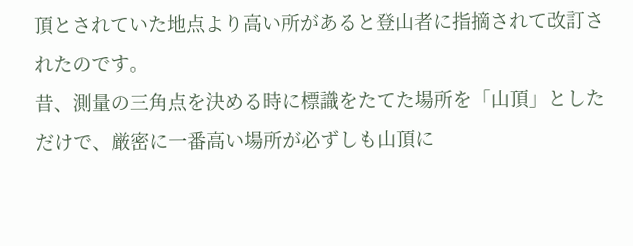頂とされていた地点より高い所があると登山者に指摘されて改訂されたのです。
昔、測量の三角点を決める時に標識をたてた場所を「山頂」としただけで、厳密に一番高い場所が必ずしも山頂に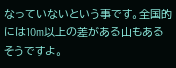なっていないという事です。全国的には10m以上の差がある山もあるそうですよ。